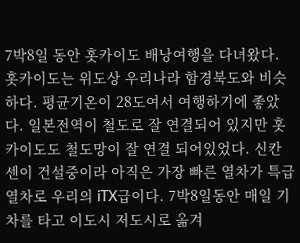7박8일 동안 홋카이도 배낭여행을 다녀왔다. 홋카이도는 위도상 우리나라 함경북도와 비슷하다. 평균기온이 28도여서 여행하기에 좋았다. 일본전역이 철도로 잘 연결되어 있지만 홋카이도도 철도망이 잘 연결 되어있었다. 신칸센이 건설중이라 아직은 가장 빠른 열차가 특급열차로 우리의 iTX급이다. 7박8일동안 매일 기차를 타고 이도시 저도시로 옮겨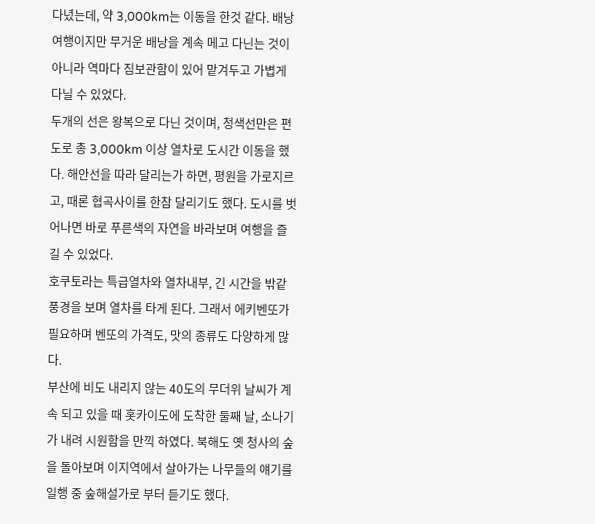다녔는데, 약 3,000km는 이동을 한것 같다. 배낭여행이지만 무거운 배낭을 계속 메고 다닌는 것이 아니라 역마다 짐보관함이 있어 맡겨두고 가볍게 다닐 수 있었다.
두개의 선은 왕복으로 다닌 것이며, 청색선만은 편도로 총 3,000km 이상 열차로 도시간 이동을 했다. 해안선을 따라 달리는가 하면, 평원을 가로지르고, 때론 협곡사이를 한참 달리기도 했다. 도시를 벗어나면 바로 푸른색의 자연을 바라보며 여행을 즐길 수 있었다.
호쿠토라는 특급열차와 열차내부, 긴 시간을 밖같 풍경을 보며 열차를 타게 된다. 그래서 에키벤또가 필요하며 벤또의 가격도, 맛의 종류도 다양하게 많다.
부산에 비도 내리지 않는 40도의 무더위 날씨가 계속 되고 있을 때 홋카이도에 도착한 둘째 날, 소나기가 내려 시원함을 만끽 하였다. 북해도 옛 청사의 숲을 돌아보며 이지역에서 살아가는 나무들의 얘기를 일행 중 숲해설가로 부터 듣기도 했다.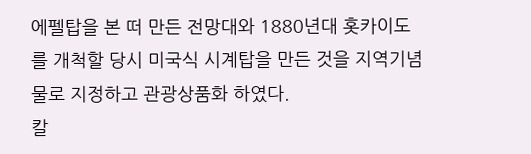에펠탑을 본 떠 만든 전망대와 1880년대 홋카이도를 개척할 당시 미국식 시계탑을 만든 것을 지역기념물로 지정하고 관광상품화 하였다.
칼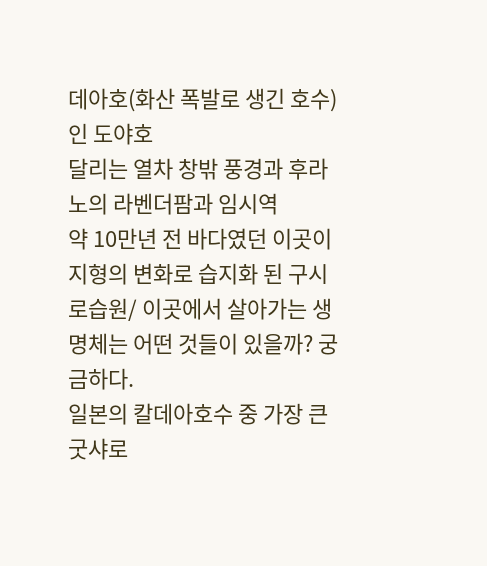데아호(화산 폭발로 생긴 호수)인 도야호
달리는 열차 창밖 풍경과 후라노의 라벤더팜과 임시역
약 10만년 전 바다였던 이곳이 지형의 변화로 습지화 된 구시로습원/ 이곳에서 살아가는 생명체는 어떤 것들이 있을까? 궁금하다.
일본의 칼데아호수 중 가장 큰 굿샤로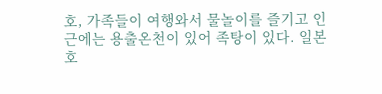호, 가족들이 여행와서 물놀이를 즐기고 인근에는 용출온천이 있어 족탕이 있다. 일본 호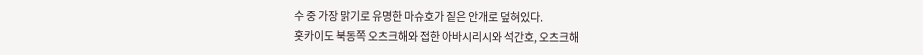수 중 가장 맑기로 유명한 마슈호가 짙은 안개로 덮혀있다.
홋카이도 북동쪽 오츠크해와 접한 아바시리시와 석간호, 오츠크해